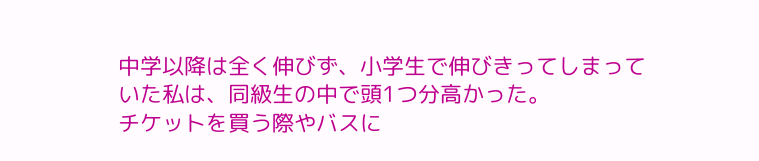中学以降は全く伸びず、小学生で伸びきってしまっていた私は、同級生の中で頭1つ分高かった。
チケットを買う際やバスに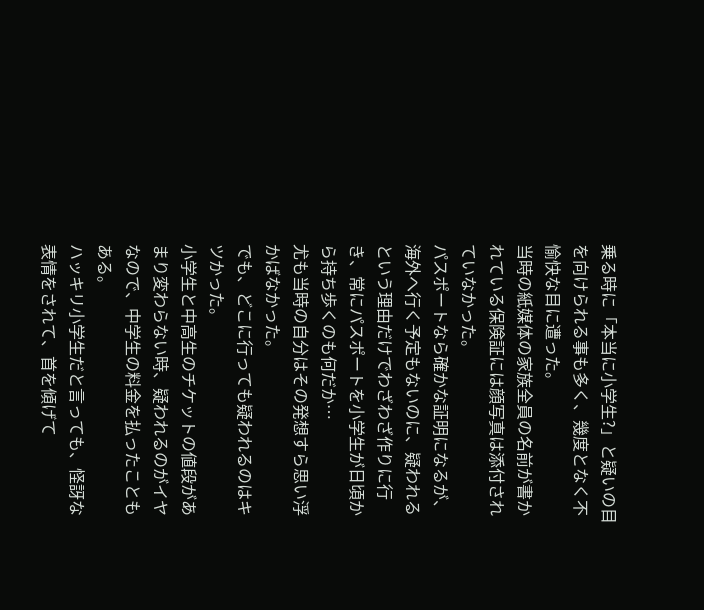乗る時に「本当に小学生?」と疑いの目を向けられる事も多く、幾度となく不愉快な目に遭った。
当時の紙媒体の家族全員の名前が書かれている保険証には顔写真は添付されていなかった。
パスポートなら確かな証明になるが、海外へ行く予定もないのに、疑われるという理由だけでわざわざ作りに行き、常にパスポートを小学生が日頃から持ち歩くのも何だか…
尤も当時の自分はその発想すら思い浮かばなかった。
でも、どこに行っても疑われるのはキツかった。
小学生と中高生のチケットの値段があまり変わらない時、疑われるのがイヤなので、中学生の料金を払ったこともある。
ハッキリ小学生だと言っても、怪訝な表情をされて、首を傾げて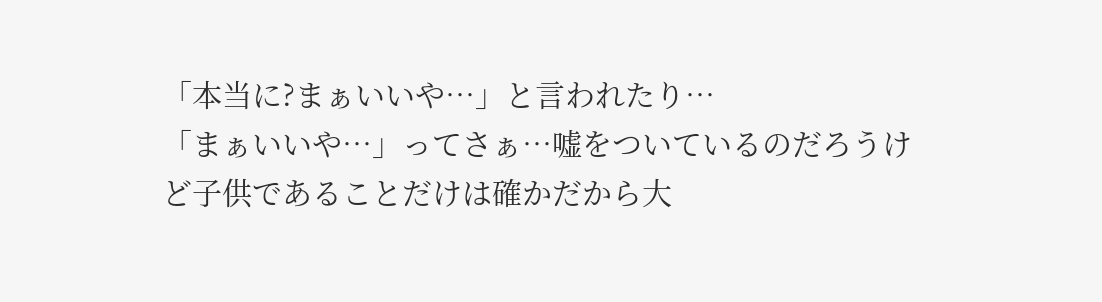「本当に?まぁいいや…」と言われたり…
「まぁいいや…」ってさぁ…嘘をついているのだろうけど子供であることだけは確かだから大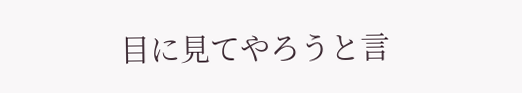目に見てやろうと言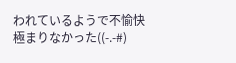われているようで不愉快極まりなかった((-.-#)